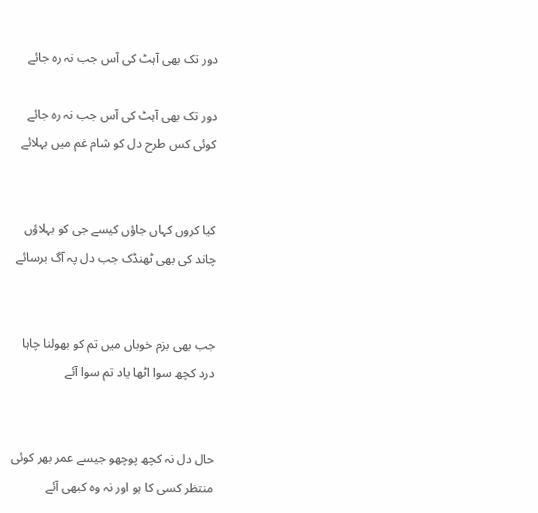دور تک بھی آہٹ کی آس جب نہ رہ جائے

دور تک بھی آہٹ کی آس جب نہ رہ جائے
کوئی کس طرح دل کو شام غم میں بہلائے


کیا کروں کہاں جاؤں کیسے جی کو بہلاؤں
چاند کی بھی ٹھنڈک جب دل پہ آگ برسائے


جب بھی بزم خوباں میں تم کو بھولنا چاہا
درد کچھ سوا اٹھا یاد تم سوا آئے


حال دل نہ کچھ پوچھو جیسے عمر بھر کوئی
منتظر کسی کا ہو اور نہ وہ کبھی آئے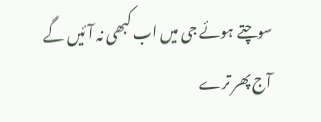سوچتے ہوئے جی میں اب کبھی نہ آئیں گے
آج پھر ترے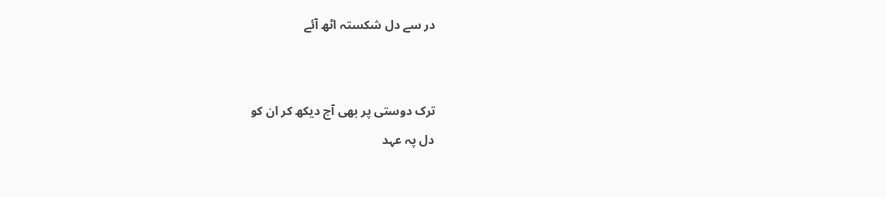در سے دل شکستہ اٹھ آئے


ترک دوستی پر بھی آج دیکھ کر ان کو
دل پہ عہد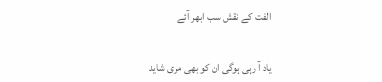الفت کے نقش سب ابھر آئے


یاد آ رہی ہوگی ان کو بھی مری شاید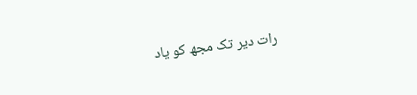رات دیر تک مجھ کو یاد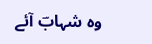وہ شہابؔ آئے